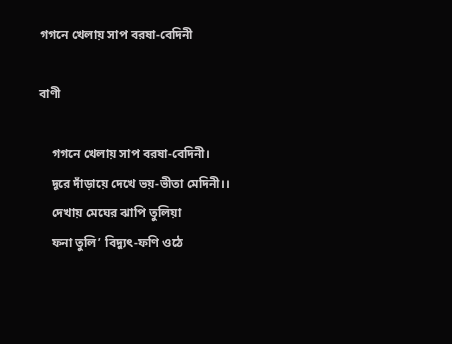গগনে খেলায় সাপ বরষা-বেদিনী

বাণী

    গগনে খেলায় সাপ বরষা-বেদিনী।
    দূরে দাঁড়ায়ে দেখে ভয়-ভীতা মেদিনী।।
    দেখায় মেঘের ঝাপি তুলিয়া
    ফনা তুলি’ বিদ্যুৎ-ফণি ওঠে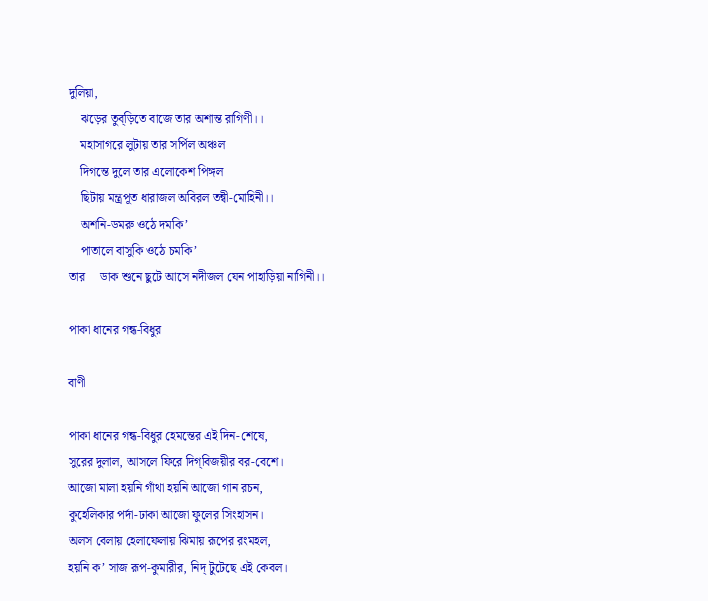দুলিয়া,
    ঝড়ের তুব্‌ড়িতে বাজে তার অশান্ত রাগিণী।।
    মহাসাগরে লুটায় তার সর্পিল অঞ্চল
    দিগন্তে দুলে তার এলোকেশ পিঙ্গল
    ছিটায় মন্ত্রপূত ধারাজল অবিরল তন্বী-মোহিনী।।
    অশনি-ডমরু ওঠে দমকি’
    পাতালে বাসুকি ওঠে চমকি’
তার     ডাক শুনে ছুটে আসে নদীজল যেন পাহাড়িয়া নাগিনী।।

পাকা ধানের গন্ধ-বিধুর

বাণী

পাকা ধানের গন্ধ-বিধুর হেমন্তের এই দিন-শেষে,
সুরের দুলাল, আসলে ফিরে দিগ্‌বিজয়ীর বর-বেশে।
আজো মালা হয়নি গাঁথা হয়নি আজো গান রচন,
কুহেলিকার পর্দা-ঢাকা আজো ফুলের সিংহাসন।
অলস বেলায় হেলাফেলায় ঝিমায় রূপের রংমহল,
হয়নি ক’ সাজ রূপ-কুমারীর, নিদ্ টুটেছে এই কেবল।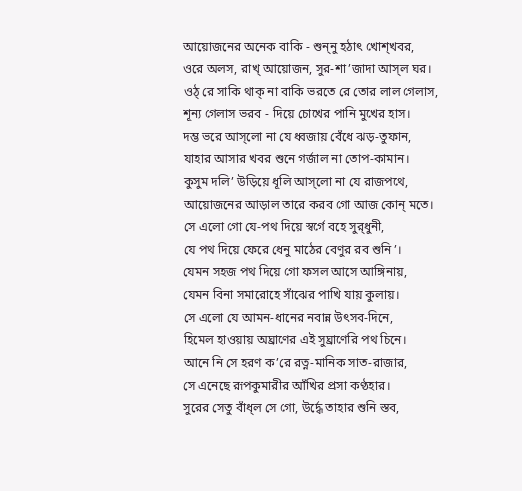আয়োজনের অনেক বাকি - শুন্‌নু হঠাৎ খোশ্‌খবর,
ওরে অলস, রাখ্ আয়োজন, সুর-শা’জাদা আস্‌ল ঘর।
ওঠ্ রে সাকি থাক্ না বাকি ভরতে রে তোর লাল গেলাস,
শূন্য গেলাস ভরব - দিয়ে চোখের পানি মুখের হাস।
দম্ভ ভরে আস্‌লো না যে ধ্বজায় বেঁধে ঝড়-তুফান,
যাহার আসার খবর শুনে গর্জাল না তোপ-কামান।
কুসুম দলি’ উড়িয়ে ধূলি আস্‌লো না যে রাজপথে,
আয়োজনের আড়াল তারে করব গো আজ কোন্ মতে।
সে এলো গো যে-পথ দিয়ে স্বর্গে বহে সুর্‌ধুনী,
যে পথ দিয়ে ফেরে ধেনু মাঠের বেণুর রব শুনি’।
যেমন সহজ পথ দিয়ে গো ফসল আসে আঙ্গিনায়,
যেমন বিনা সমারোহে সাঁঝের পাখি যায় কুলায়।
সে এলো যে আমন-ধানের নবান্ন উৎসব-দিনে,
হিমেল হাওয়ায় অঘ্রাণের এই সুঘ্রাণেরি পথ চিনে।
আনে নি সে হরণ ক’রে রত্ন-মানিক সাত-রাজার,
সে এনেছে রূপকুমারীর আঁখির প্রসা কণ্ঠহার।
সুরের সেতু বাঁধ্ল সে গো, উর্দ্ধে তাহার শুনি স্তব,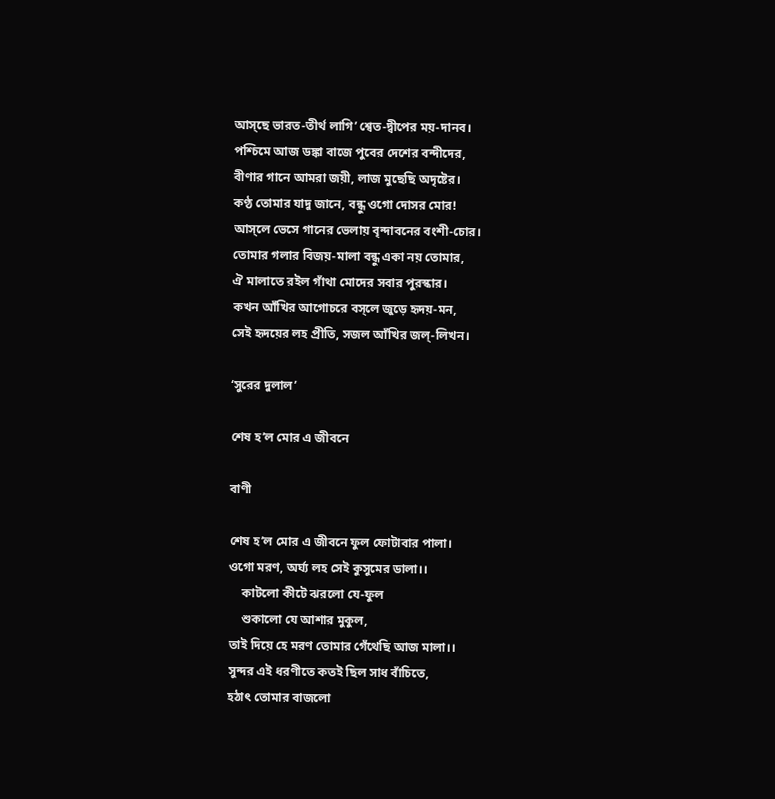আস্‌ছে ভারত-তীর্থ লাগি’ শ্বেত-দ্বীপের ময়-দানব।
পশ্চিমে আজ ডঙ্কা বাজে পুবের দেশের বন্দীদের,
বীণার গানে আমরা জয়ী, লাজ মুছেছি অদৃষ্টের।
কণ্ঠ তোমার যাদু জানে, বন্ধু ওগো দোসর মোর!
আস্‌লে ভেসে গানের ভেলায় বৃন্দাবনের বংশী-চোর।
তোমার গলার বিজয়-মালা বন্ধু একা নয় তোমার,
ঐ মালাতে রইল গাঁথা মোদের সবার পুরস্কার।
কখন আঁখির আগোচরে বস্‌লে জুড়ে হৃদয়-মন,
সেই হৃদয়ের লহ প্রীতি, সজল আঁখির জল্-লিখন।

‘সুরের দুলাল’

শেষ হ’ল মোর এ জীবনে

বাণী

শেষ হ’ল মোর এ জীবনে ফুল ফোটাবার পালা।
ওগো মরণ, অর্ঘ্য লহ সেই কুসুমের ডালা।।
    কাটলো কীটে ঝরলো যে-ফুল
    শুকালো যে আশার মুকুল,
তাই দিয়ে হে মরণ তোমার গেঁথেছি আজ মালা।।
সুন্দর এই ধরণীতে কতই ছিল সাধ বাঁচিতে,
হঠাৎ তোমার বাজলো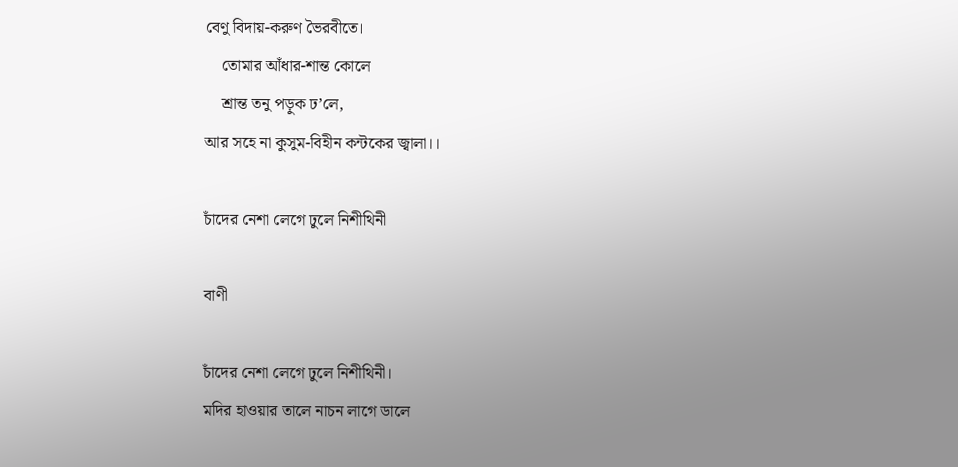বেণু বিদায়-করুণ ভৈরবীতে।
    তোমার আঁধার-শান্ত কোলে
    শ্রান্ত তনু পড়ুক ঢ’লে,
আর সহে না কুসুম-বিহীন কন্টকের জ্বালা।।

চাঁদের নেশা লেগে ঢুলে নিশীথিনী

বাণী

চাঁদের নেশা লেগে ঢুলে নিশীথিনী।
মদির হাওয়ার তালে নাচন লাগে ডালে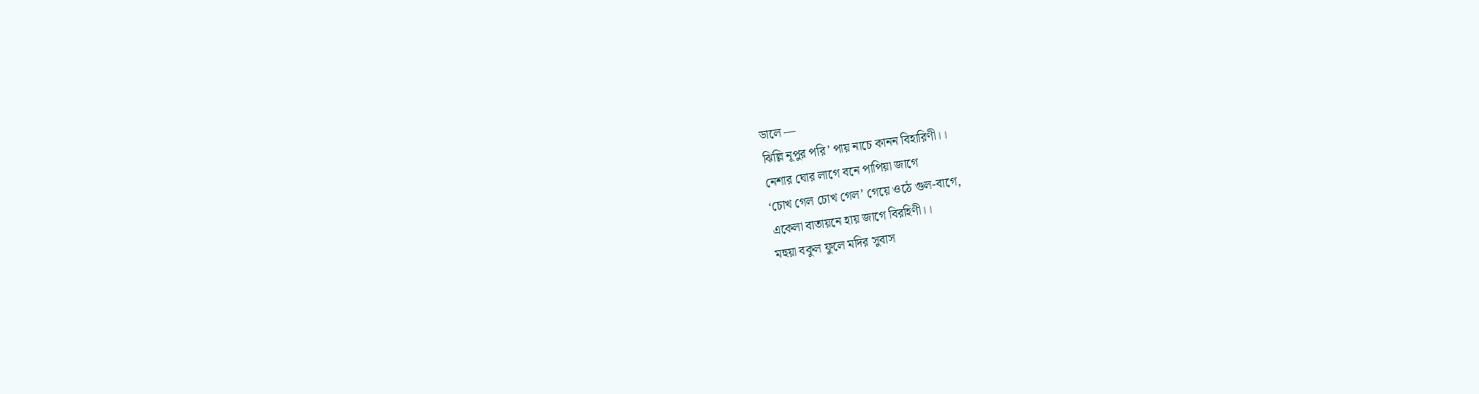ডালে —
ঝিল্লি নূপুর পরি’ পায় নাচে কানন বিহারিণী।।
নেশার ঘোর লাগে বনে পাপিয়া জাগে
‘চোখ গেল চোখ গেল’ গেয়ে ওঠে গুল-বাগে,
একেলা বাতায়নে হায় জাগে বিরহিণী।।
মহুয়া বকুল ফুলে মদির সুবাস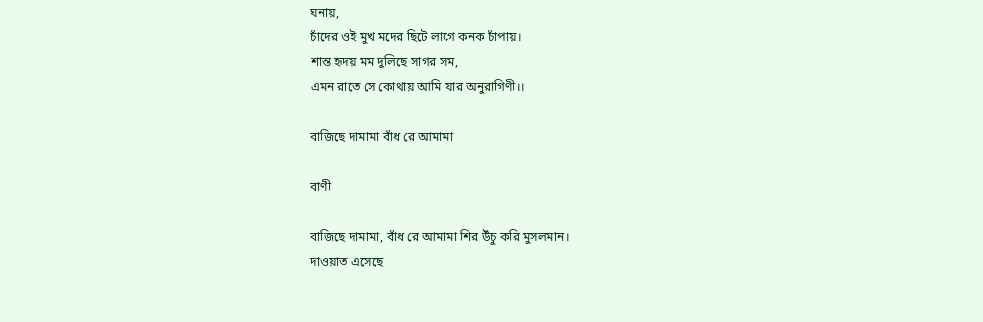ঘনায়,
চাঁদের ওই মুখ মদের ছিটে লাগে কনক চাঁপায়।
শান্ত হৃদয় মম দুলিছে সাগর সম,
এমন রাতে সে কোথায় আমি যার অনুরাগিণী।।

বাজিছে দামামা বাঁধ রে আমামা

বাণী

বাজিছে দামামা, বাঁধ রে আমামা শির উঁচু করি মুসলমান।
দাওয়াত এসেছে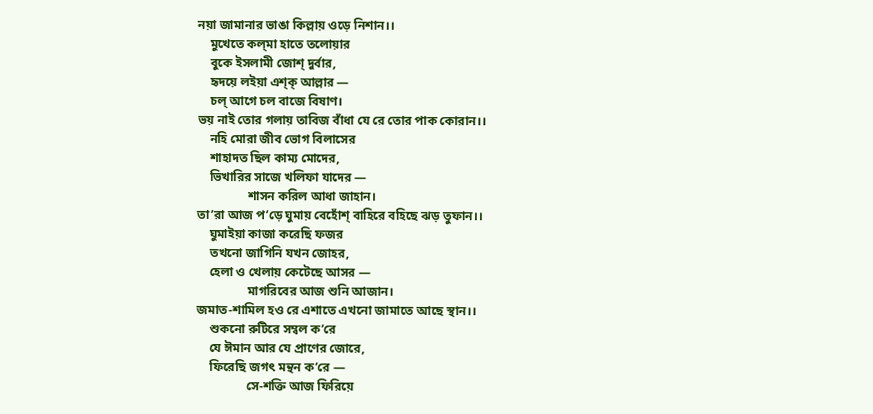নয়া জামানার ভাঙা কিল্লায় ওড়ে নিশান।।
    মুখেতে কল্‌মা হাতে তলোয়ার
    বুকে ইসলামী জোশ্ দুর্বার,
    হৃদয়ে লইয়া এশ্‌ক্‌ আল্লার —
    চল্ আগে চল বাজে বিষাণ।
ভয় নাই তোর গলায় তাবিজ বাঁধা যে রে তোর পাক কোরান।।
    নহি মোরা জীব ভোগ বিলাসের
    শাহাদত ছিল কাম্য মোদের,
    ভিখারির সাজে খলিফা যাদের —
                শাসন করিল আধা জাহান।
তা’রা আজ প’ড়ে ঘুমায় বেহোঁশ্ বাহিরে বহিছে ঝড় তুফান।।
    ঘুমাইয়া কাজা করেছি ফজর
    তখনো জাগিনি যখন জোহর,
    হেলা ও খেলায় কেটেছে আসর —
                মাগরিবের আজ শুনি আজান।
জমাত-শামিল হও রে এশাতে এখনো জামাতে আছে স্থান।।
    শুকনো রুটিরে সম্বল ক’রে
    যে ঈমান আর যে প্রাণের জোরে,
    ফিরেছি জগৎ মন্থন ক’রে —
                সে-শক্তি আজ ফিরিয়ে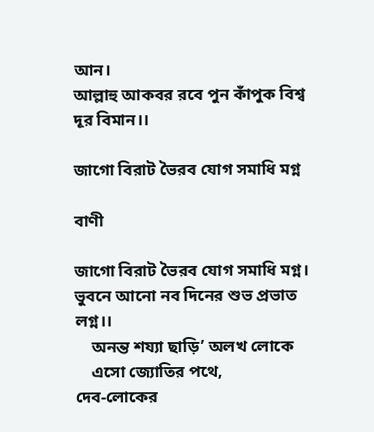আন।
আল্লাহু আকবর রবে পুন কাঁপুক বিশ্ব দূর বিমান।।

জাগো বিরাট ভৈরব যোগ সমাধি মগ্ন

বাণী

জাগো বিরাট ভৈরব যোগ সমাধি মগ্ন।
ভুবনে আনো নব দিনের শুভ প্রভাত লগ্ন।।
    অনন্ত শয্যা ছাড়ি’ অলখ লোকে
    এসো জ্যোতির পথে,
দেব-লোকের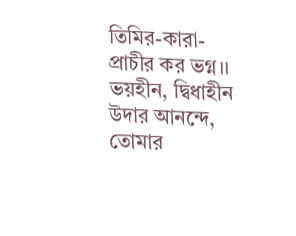তিমির-কারা-প্রাচীর কর ভগ্ন।।
ভয়হীন, দ্বিধাহীন উদার আনন্দে,
তোমার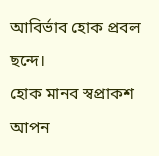আবির্ভাব হোক প্রবল ছন্দে।
হোক মানব স্বপ্রাকশ আপন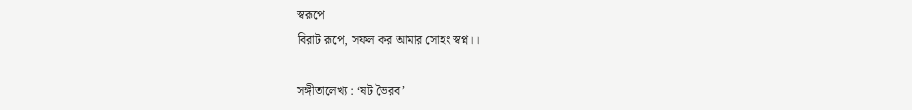স্বরূপে
বিরাট রূপে, সফল কর আমার সোহং স্বপ্ন।।

সঙ্গীতালেখ্য : ‘ষট ভৈরব’